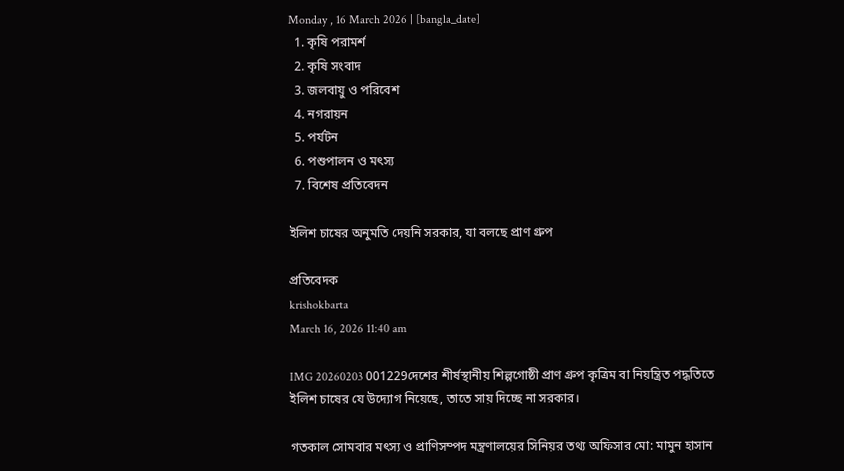Monday , 16 March 2026 | [bangla_date]
  1. কৃষি পরামর্শ
  2. কৃষি সংবাদ
  3. জলবায়ু ও পরিবেশ
  4. নগরায়ন
  5. পর্যটন
  6. পশুপালন ও মৎস্য
  7. বিশেষ প্রতিবেদন

ইলিশ চাষের অনুমতি দেয়নি সরকার, যা বলছে প্রাণ গ্রুপ

প্রতিবেদক
krishokbarta
March 16, 2026 11:40 am

IMG 20260203 001229দেশের শীর্ষস্থানীয় শিল্পগোষ্ঠী প্রাণ গ্রুপ কৃত্রিম বা নিয়ন্ত্রিত পদ্ধতিতে ইলিশ চাষের যে উদ্যোগ নিয়েছে, তাতে সায় দিচ্ছে না সরকার।

গতকাল সোমবার মৎস্য ও প্রাণিসম্পদ মন্ত্রণালয়ের সিনিয়র তথ্য অফিসার মো: মামুন হাসান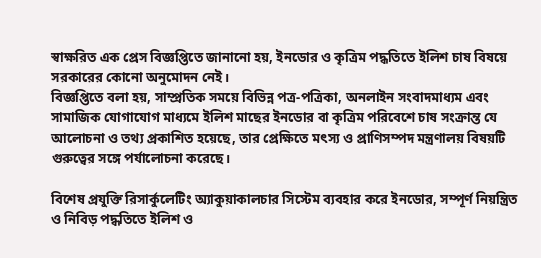স্বাক্ষরিত এক প্রেস বিজ্ঞপ্তিতে জানানো হয়, ইনডোর ও কৃত্রিম পদ্ধতিতে ইলিশ চাষ বিষয়ে সরকারের কোনো অনুমোদন নেই।
বিজ্ঞপ্তিতে বলা হয়, সাম্প্রতিক সময়ে বিভিন্ন পত্র-পত্রিকা, অনলাইন সংবাদমাধ্যম এবং সামাজিক যোগাযোগ মাধ্যমে ইলিশ মাছের ইনডোর বা কৃত্রিম পরিবেশে চাষ সংক্রান্ত যে আলোচনা ও তথ্য প্রকাশিত হয়েছে, তার প্রেক্ষিতে মৎস্য ও প্রাণিসম্পদ মন্ত্রণালয় বিষয়টি গুরুত্বের সঙ্গে পর্যালোচনা করেছে।

বিশেষ প্রযুক্তি রিসার্কুলেটিং অ্যাকুয়াকালচার সিস্টেম ব্যবহার করে ইনডোর, সম্পূর্ণ নিয়ন্ত্রিত ও নিবিড় পদ্ধতিতে ইলিশ ও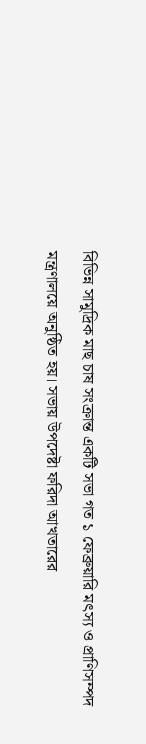বিভিন্ন সামুদ্রিক মাছ চাষ সংক্রান্ত একটি সভা গত ১ ফেব্রুয়ারি মৎস্য ও প্রাণিসম্পদ মন্ত্রণালয়ে অনুষ্ঠিত হয়। সভায় উপদেষ্টা ফরিদা আখতারের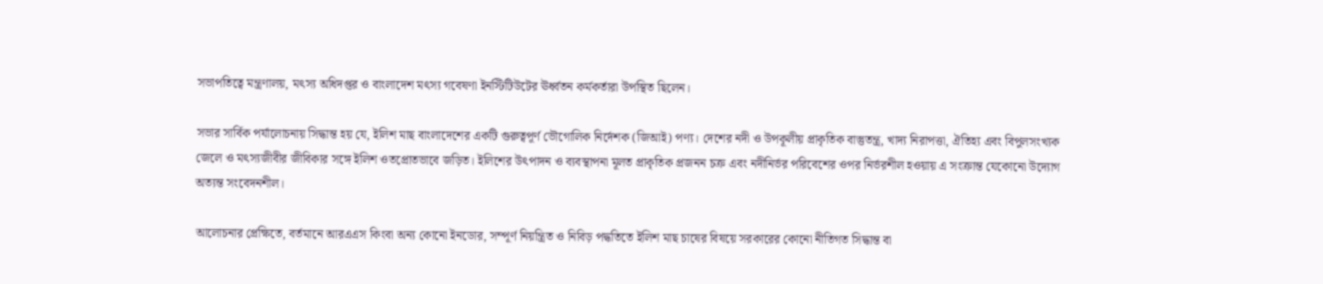সভাপতিত্বে মন্ত্রণালয়, মৎস্য অধিদপ্তর ও বাংলাদেশ মৎস্য গবেষণা ইনস্টিটিউটের ঊর্ধ্বতন কর্মকর্তারা উপস্থিত ছিলেন।

সভার সার্বিক পর্যালোচনায় সিদ্ধান্ত হয় যে, ইলিশ মাছ বাংলাদেশের একটি গুরুত্বপূর্ণ ভৌগোলিক নির্দেশক (জিআই) পণ্য। দেশের নদী ও উপকূলীয় প্রাকৃতিক বাস্তুতন্ত্র, খাদ্য নিরাপত্তা, ঐতিহ্য এবং বিপুলসংখ্যক জেলে ও মৎস্যজীবীর জীবিকার সঙ্গে ইলিশ ওতপ্রোতভাবে জড়িত। ইলিশের উৎপাদন ও ব্যবস্থাপনা মূলত প্রাকৃতিক প্রজনন চক্র এবং নদীনির্ভর পরিবেশের ওপর নির্ভরশীল হওয়ায় এ সংক্রান্ত যেকোনো উদ্যোগ অত্যন্ত সংবেদনশীল।

আলোচনার প্রেক্ষিতে, বর্তমানে আরএএস কিংবা অন্য কোনো ইনডোর, সম্পূর্ণ নিয়ন্ত্রিত ও নিবিড় পদ্ধতিতে ইলিশ মাছ চাষের বিষয়ে সরকারের কোনো নীতিগত সিদ্ধান্ত বা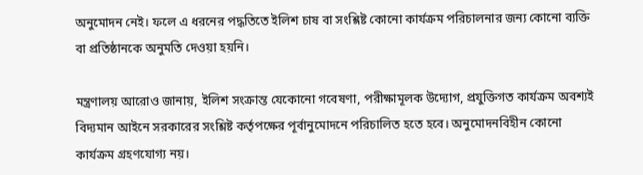অনুমোদন নেই। ফলে এ ধরনের পদ্ধতিতে ইলিশ চাষ বা সংশ্লিষ্ট কোনো কার্যক্রম পরিচালনার জন্য কোনো ব্যক্তি বা প্রতিষ্ঠানকে অনুমতি দেওয়া হয়নি।

মন্ত্রণালয় আরোও জানায়, ইলিশ সংক্রান্ত যেকোনো গবেষণা, পরীক্ষামূলক উদ্যোগ, প্রযুক্তিগত কার্যক্রম অবশ্যই বিদ্যমান আইনে সরকারের সংশ্লিষ্ট কর্তৃপক্ষের পূর্বানুমোদনে পরিচালিত হতে হবে। অনুমোদনবিহীন কোনো কার্যক্রম গ্রহণযোগ্য নয়।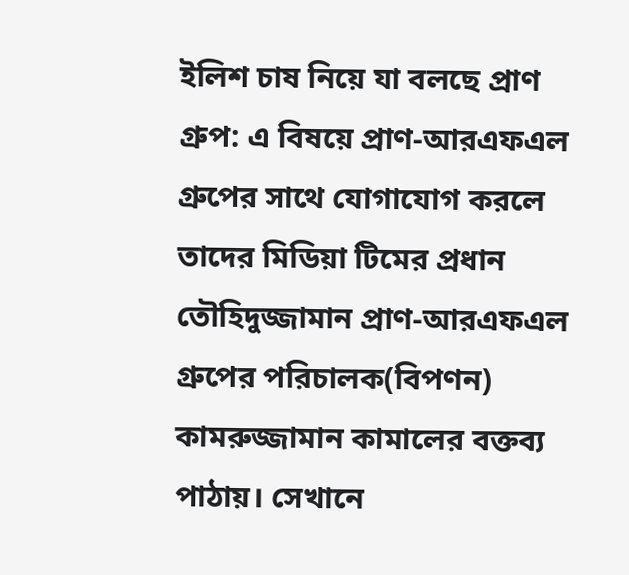ইলিশ চাষ নিয়ে যা বলছে প্রাণ গ্রুপ: এ বিষয়ে প্রাণ-আরএফএল গ্রুপের সাথে যোগাযোগ করলে তাদের মিডিয়া টিমের প্রধান তৌহিদুজ্জামান প্রাণ-আরএফএল গ্রুপের পরিচালক(বিপণন) কামরুজ্জামান কামালের বক্তব্য পাঠায়। সেখানে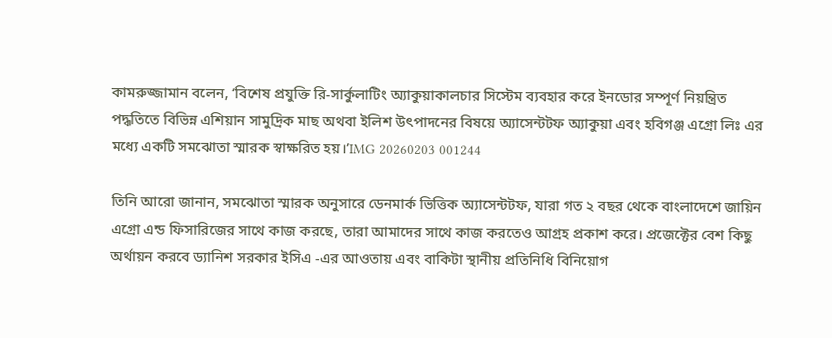কামরুজ্জামান বলেন, ‘বিশেষ প্রযুক্তি রি-সার্কুলাটিং অ্যাকুয়াকালচার সিস্টেম ব্যবহার করে ইনডোর সম্পূর্ণ নিয়ন্ত্রিত পদ্ধতিতে বিভিন্ন এশিয়ান সামুদ্রিক মাছ অথবা ইলিশ উৎপাদনের বিষয়ে অ্যাসেন্টটফ অ্যাকুয়া এবং হবিগঞ্জ এগ্রো লিঃ এর মধ্যে একটি সমঝোতা স্মারক স্বাক্ষরিত হয়।’IMG 20260203 001244

তিনি আরো জানান, সমঝোতা স্মারক অনুসারে ডেনমার্ক ভিত্তিক অ্যাসেন্টটফ, যারা গত ২ বছর থেকে বাংলাদেশে জায়িন এগ্রো এন্ড ফিসারিজের সাথে কাজ করছে, তারা আমাদের সাথে কাজ করতেও আগ্রহ প্রকাশ করে। প্রজেক্টের বেশ কিছু অর্থায়ন করবে ড্যানিশ সরকার ইসিএ -এর আওতায় এবং বাকিটা স্থানীয় প্রতিনিধি বিনিয়োগ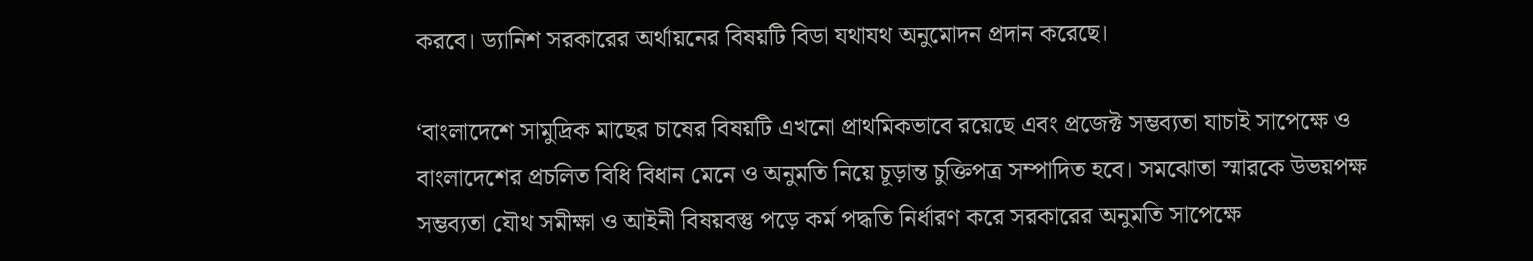করবে। ড্যানিশ সরকারের অর্থায়নের বিষয়টি বিডা যথাযথ অনুমোদন প্রদান করেছে।

‘বাংলাদেশে সামুদ্রিক মাছের চাষের বিষয়টি এখনো প্রাথমিকভাবে রয়েছে এবং প্রজেক্ট সম্ভব্যতা যাচাই সাপেক্ষে ও বাংলাদেশের প্রচলিত বিধি বিধান মেনে ও অনুমতি নিয়ে চূড়ান্ত চুক্তিপত্র সম্পাদিত হবে। সমঝোতা স্মারকে উভয়পক্ষ সম্ভব্যতা যৌথ সমীক্ষা ও আইনী বিষয়বস্তু পড়ে কর্ম পদ্ধতি নির্ধারণ করে সরকারের অনুমতি সাপেক্ষে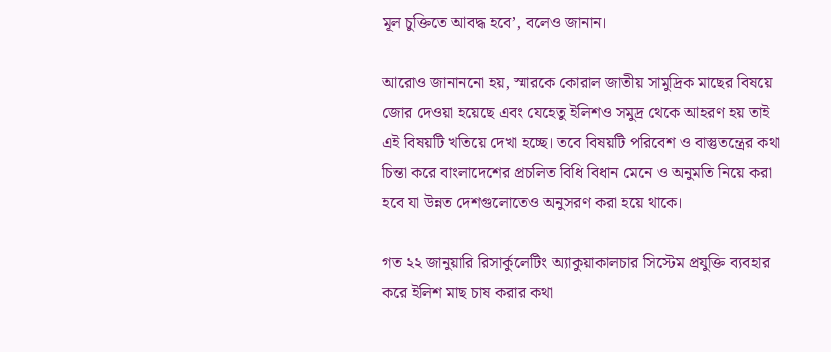মূল চুক্তিতে আবদ্ধ হবে’, বলেও জানান।

আরোও জানাননো হয়, স্মারকে কোরাল জাতীয় সামুদ্রিক মাছের বিষয়ে জোর দেওয়া হয়েছে এবং যেহেতু ইলিশও সমুদ্র থেকে আহরণ হয় তাই এই বিষয়টি খতিয়ে দেখা হচ্ছে। তবে বিষয়টি পরিবেশ ও বাস্তুতন্ত্রের কথা চিন্তা করে বাংলাদেশের প্রচলিত বিধি বিধান মেনে ও অনুমতি নিয়ে করা হবে যা উন্নত দেশগুলোতেও অনুসরণ করা হয়ে থাকে।

গত ২২ জানুয়ারি রিসার্কুলেটিং অ্যাকুয়াকালচার সিস্টেম প্রযুক্তি ব্যবহার করে ইলিশ মাছ চাষ করার কথা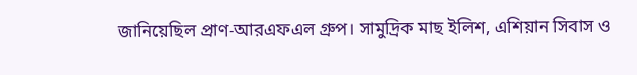জানিয়েছিল প্রাণ-আরএফএল গ্রুপ। সামুদ্রিক মাছ ইলিশ, এশিয়ান সিবাস ও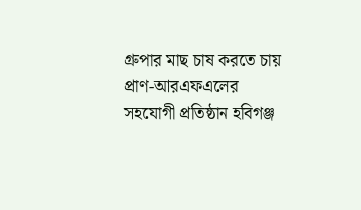গ্রুপার মাছ চাষ করতে চায় প্রাণ-আরএফএলের সহযোগী প্রতিষ্ঠান হবিগঞ্জ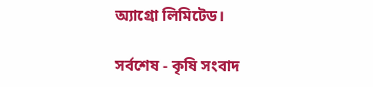অ্যাগ্রো লিমিটেড।

সর্বশেষ - কৃষি সংবাদ